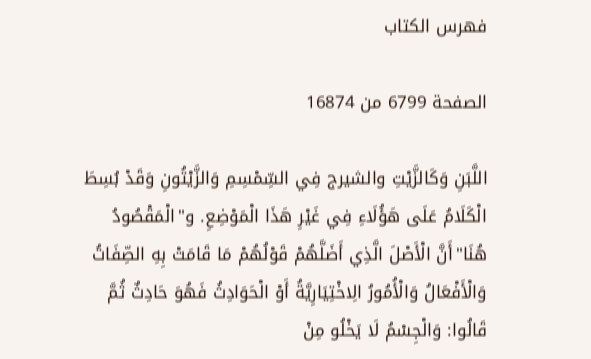فهرس الكتاب

الصفحة 6799 من 16874

اللَّبَنِ وَكَالزَّيْتِ والشيرج فِي السِّمْسِمِ وَالزَّيْتُونِ وَقَدْ بُسِطَ الْكَلَامُ عَلَى هَؤُلَاءِ فِي غَيْرِ هَذَا الْمَوْضِعِ. و"الْمَقْصُودُ هُنَا"أَنَّ الْأَصْلَ الَّذِي أَضَلَّهُمْ قَوْلُهُمْ مَا قَامَتْ بِهِ الصِّفَاتُ وَالْأَفْعَالُ وَالْأُمُورُ الِاخْتِيَارِيَّةُ أَوْ الْحَوَادِثُ فَهُوَ حَادِثٌ ثُمَّ قَالُوا: وَالْجِسْمُ لَا يَخْلُو مِنْ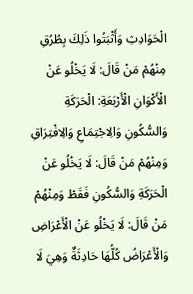الْحَوَادِثِ وَأَثْبَتُوا ذَلِكَ بِطُرُقِ مِنْهُمْ مَنْ قَالَ: لَا يَخْلُو عَنْ الْأَكْوَانِ الْأَرْبَعَةِ: الْحَرَكَةِ وَالسُّكُونِ وَالِاجْتِمَاعِ وَالِافْتِرَاقِ وَمِنْهُمْ مَنْ قَالَ: لَا يَخْلُو عَنْ الْحَرَكَةِ وَالسُّكُونِ فَقَطْ وَمِنْهُمْ مَنْ قَالَ: لَا يَخْلُو عَنْ الْأَعْرَاضِ وَالْأَعْرَاضُ كُلُّهَا حَادِثَةٌ وَهِيَ لَا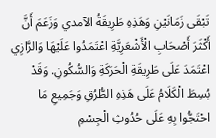تَبْقَى زَمَانَيْنِ وَهَذِهِ طَرِيقَةُ الآمدي وَزَعَمَ أَنَّ أَكْثَرَ أَصْحَابِ الْأَشْعَرِيَّةِ اعْتَمَدُوا عَلَيْهَا وَالرَّازِي اعْتَمَدَ عَلَى طَرِيقَةِ الْحَرَكَةِ وَالسُّكُونِ. وَقَدْ بُسِطَ الْكَلَامُ عَلَى هَذِهِ الطُّرُقِ وَجَمِيعِ مَا احْتَجُّوا بِهِ عَلَى حُدُوثِ الْجِسْمِ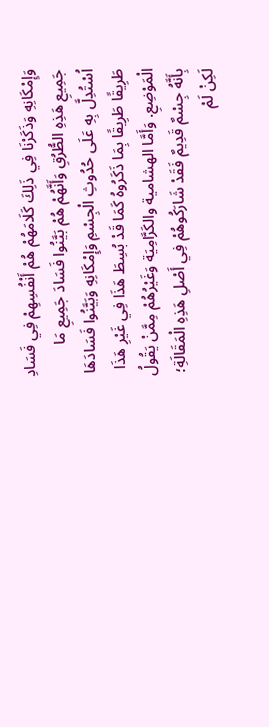وَإِمْكَانِهِ وَذَكَرْنَا فِي ذَلِكَ كَلَامَهُمْ هُمْ أَنْفُسِهِمْ فِي فَسَادِ جَمِيعِ هَذِهِ الطُّرُقِ وَأَنَّهُمْ هُمْ بَيَّنُوا فَسَادَ جَمِيعِ مَا اُسْتُدِلَّ بِهِ عَلَى حُدُوثِ الْجِسْمِ وَإِمْكَانِهِ وَبَيَّنُوا فَسَادَهَا طَرِيقًا طَرِيقًا بِمَا ذَكَرُوهُ كَمَا قَدْ بُسِطَ هَذَا فِي غَيْرِ هَذَا الْمَوْضِعِ. وَأَمَّا الهشامية والكَرَّامِيَة وَغَيْرُهُمْ مِمَّنْ يَقُولُ بِأَنَّهُ جِسْمٌ قَدِيمٌ فَقَدْ شَارَكُوهُمْ فِي أَصْلِ هَذِهِ الْمَقَالَةِ؛ لَكِنْ لَمْ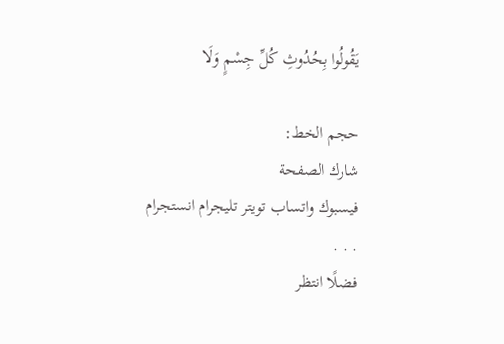يَقُولُوا بِحُدُوثِ كُلِّ جِسْمٍ وَلَا

حجم الخط:
شارك الصفحة
فيسبوك واتساب تويتر تليجرام انستجرام
. . .
فضلًا انتظر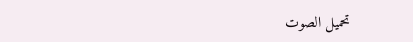تحميل الصوت